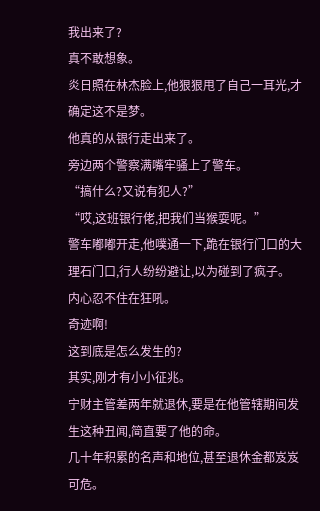我出来了?
真不敢想象。
炎日照在林杰脸上,他狠狠甩了自己一耳光,才确定这不是梦。
他真的从银行走出来了。
旁边两个警察满嘴牢骚上了警车。
“搞什么?又说有犯人?”
“哎,这班银行佬,把我们当猴耍呢。”
警车嘟嘟开走,他噗通一下,跪在银行门口的大理石门口,行人纷纷避让,以为碰到了疯子。
内心忍不住在狂吼。
奇迹啊!
这到底是怎么发生的?
其实,刚才有小小征兆。
宁财主管差两年就退休,要是在他管辖期间发生这种丑闻,简直要了他的命。
几十年积累的名声和地位,甚至退休金都岌岌可危。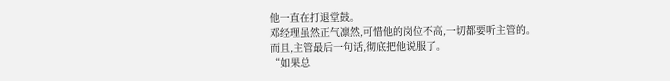他一直在打退堂鼓。
邓经理虽然正气凛然,可惜他的岗位不高,一切都要听主管的。
而且,主管最后一句话,彻底把他说服了。
“如果总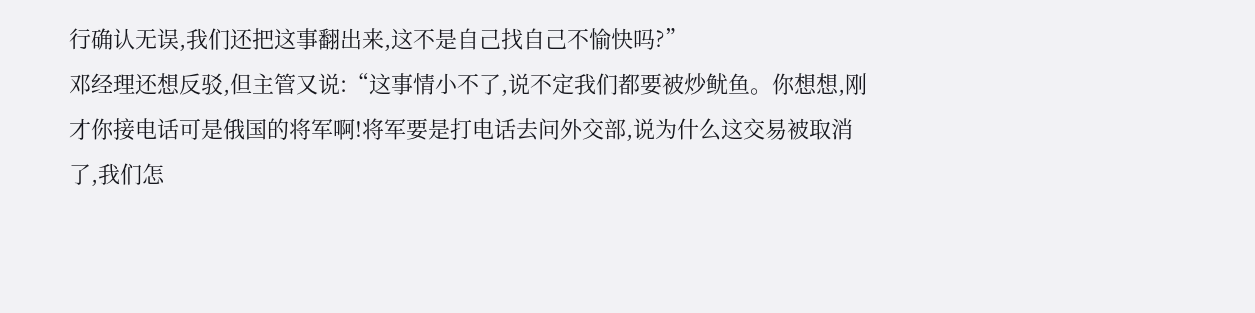行确认无误,我们还把这事翻出来,这不是自己找自己不愉快吗?”
邓经理还想反驳,但主管又说:“这事情小不了,说不定我们都要被炒鱿鱼。你想想,刚才你接电话可是俄国的将军啊!将军要是打电话去问外交部,说为什么这交易被取消了,我们怎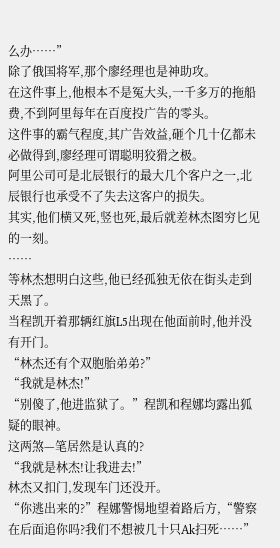么办……”
除了俄国将军,那个廖经理也是神助攻。
在这件事上,他根本不是冤大头,一千多万的拖船费,不到阿里每年在百度投广告的零头。
这件事的霸气程度,其广告效益,砸个几十亿都未必做得到,廖经理可谓聪明狡猾之极。
阿里公司可是北辰银行的最大几个客户之一,北辰银行也承受不了失去这客户的损失。
其实,他们横又死,竖也死,最后就差林杰图穷匕见的一刻。
……
等林杰想明白这些,他已经孤独无依在街头走到天黑了。
当程凯开着那辆红旗L5出现在他面前时,他并没有开门。
“林杰还有个双胞胎弟弟?”
“我就是林杰!”
“别傻了,他进监狱了。”程凯和程娜均露出狐疑的眼神。
这两煞—笔居然是认真的?
“我就是林杰!让我进去!”
林杰又扣门,发现车门还没开。
“你逃出来的?”程娜警惕地望着路后方,“警察在后面追你吗?我们不想被几十只Ak扫死……”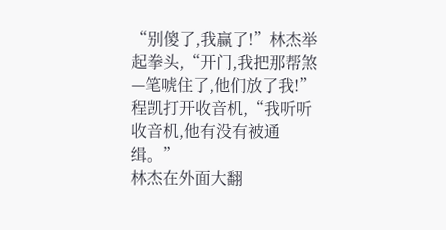“别傻了,我赢了!”林杰举起拳头,“开门,我把那帮煞—笔唬住了,他们放了我!”
程凯打开收音机,“我听听收音机,他有没有被通缉。”
林杰在外面大翻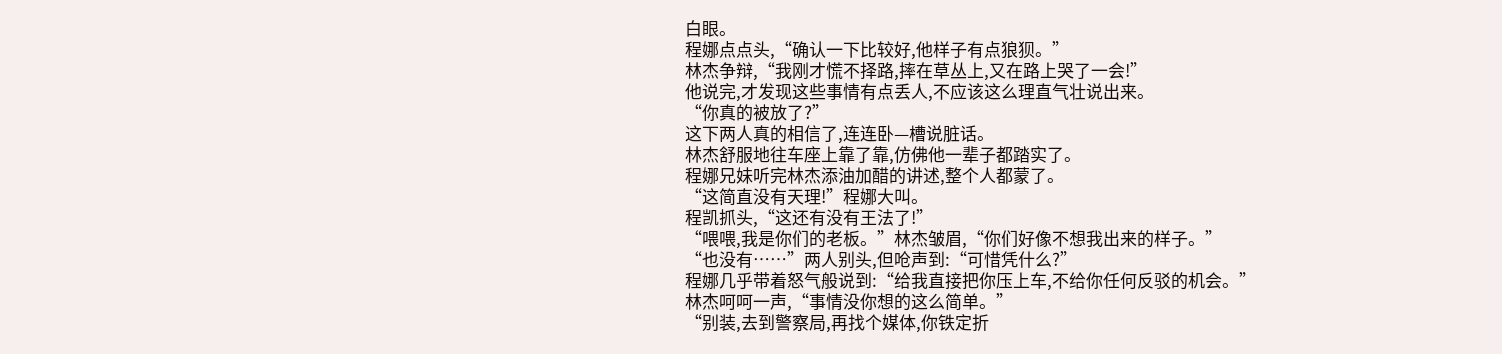白眼。
程娜点点头,“确认一下比较好,他样子有点狼狈。”
林杰争辩,“我刚才慌不择路,摔在草丛上,又在路上哭了一会!”
他说完,才发现这些事情有点丢人,不应该这么理直气壮说出来。
“你真的被放了?”
这下两人真的相信了,连连卧—槽说脏话。
林杰舒服地往车座上靠了靠,仿佛他一辈子都踏实了。
程娜兄妹听完林杰添油加醋的讲述,整个人都蒙了。
“这简直没有天理!”程娜大叫。
程凯抓头,“这还有没有王法了!”
“喂喂,我是你们的老板。”林杰皱眉,“你们好像不想我出来的样子。”
“也没有……”两人别头,但呛声到:“可惜凭什么?”
程娜几乎带着怒气般说到:“给我直接把你压上车,不给你任何反驳的机会。”
林杰呵呵一声,“事情没你想的这么简单。”
“别装,去到警察局,再找个媒体,你铁定折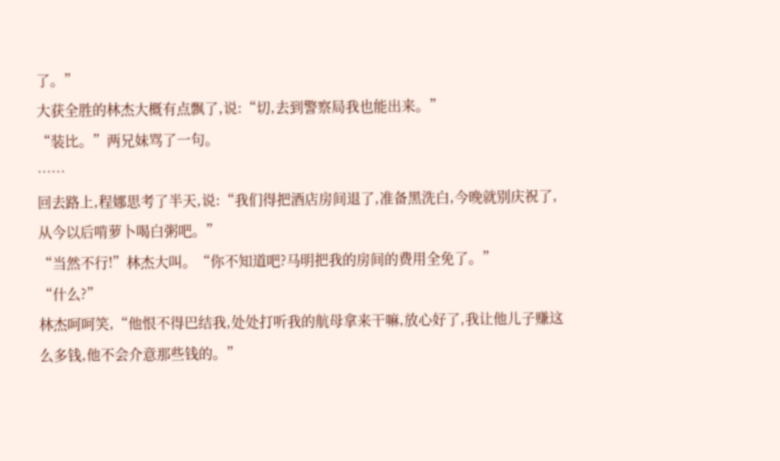了。”
大获全胜的林杰大概有点飘了,说:“切,去到警察局我也能出来。”
“装比。”两兄妹骂了一句。
……
回去路上,程娜思考了半天,说:“我们得把酒店房间退了,准备黑洗白,今晚就别庆祝了,从今以后啃萝卜喝白粥吧。”
“当然不行!”林杰大叫。“你不知道吧?马明把我的房间的费用全免了。”
“什么?”
林杰呵呵笑,“他恨不得巴结我,处处打听我的航母拿来干嘛,放心好了,我让他儿子赚这么多钱,他不会介意那些钱的。”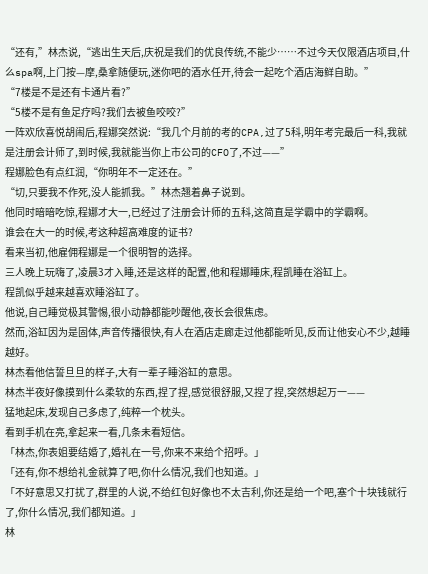“还有,”林杰说,“逃出生天后,庆祝是我们的优良传统,不能少……不过今天仅限酒店项目,什么spa啊,上门按—摩,桑拿随便玩,迷你吧的酒水任开,待会一起吃个酒店海鲜自助。”
“7楼是不是还有卡通片看?”
“5楼不是有鱼足疗吗?我们去被鱼咬咬?”
一阵欢欣喜悦胡闹后,程娜突然说:“我几个月前的考的CPA,过了5科,明年考完最后一科,我就是注册会计师了,到时候,我就能当你上市公司的CFO了,不过——”
程娜脸色有点红润,“你明年不一定还在。”
“切,只要我不作死,没人能抓我。”林杰翘着鼻子说到。
他同时暗暗吃惊,程娜才大一,已经过了注册会计师的五科,这简直是学霸中的学霸啊。
谁会在大一的时候,考这种超高难度的证书?
看来当初,他雇佣程娜是一个很明智的选择。
三人晚上玩嗨了,凌晨3才入睡,还是这样的配置,他和程娜睡床,程凯睡在浴缸上。
程凯似乎越来越喜欢睡浴缸了。
他说,自己睡觉极其警惕,很小动静都能吵醒他,夜长会很焦虑。
然而,浴缸因为是固体,声音传播很快,有人在酒店走廊走过他都能听见,反而让他安心不少,越睡越好。
林杰看他信誓旦旦的样子,大有一辈子睡浴缸的意思。
林杰半夜好像摸到什么柔软的东西,捏了捏,感觉很舒服,又捏了捏,突然想起万一——
猛地起床,发现自己多虑了,纯粹一个枕头。
看到手机在亮,拿起来一看,几条未看短信。
「林杰,你表姐要结婚了,婚礼在一号,你来不来给个招呼。」
「还有,你不想给礼金就算了吧,你什么情况,我们也知道。」
「不好意思又打扰了,群里的人说,不给红包好像也不太吉利,你还是给一个吧,塞个十块钱就行了,你什么情况,我们都知道。」
林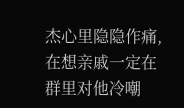杰心里隐隐作痛,在想亲戚一定在群里对他冷嘲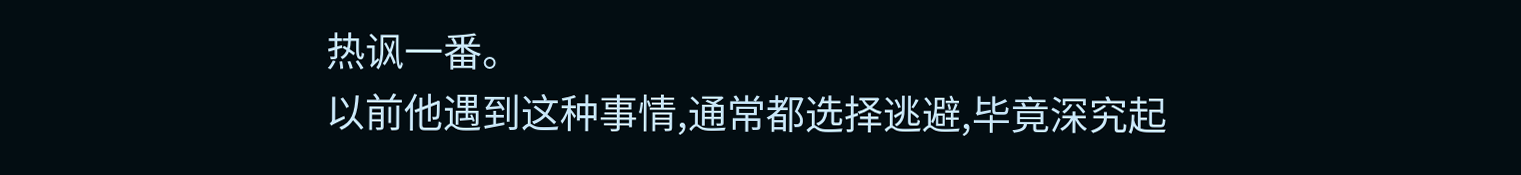热讽一番。
以前他遇到这种事情,通常都选择逃避,毕竟深究起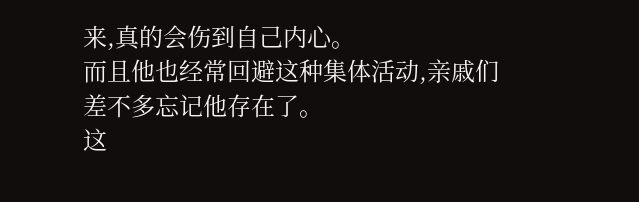来,真的会伤到自己内心。
而且他也经常回避这种集体活动,亲戚们差不多忘记他存在了。
这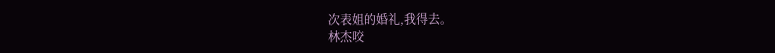次表姐的婚礼,我得去。
林杰咬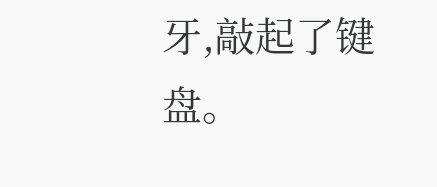牙,敲起了键盘。